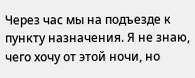Через час мы на подъезде к пункту назначения. Я не знаю, чего хочу от этой ночи, но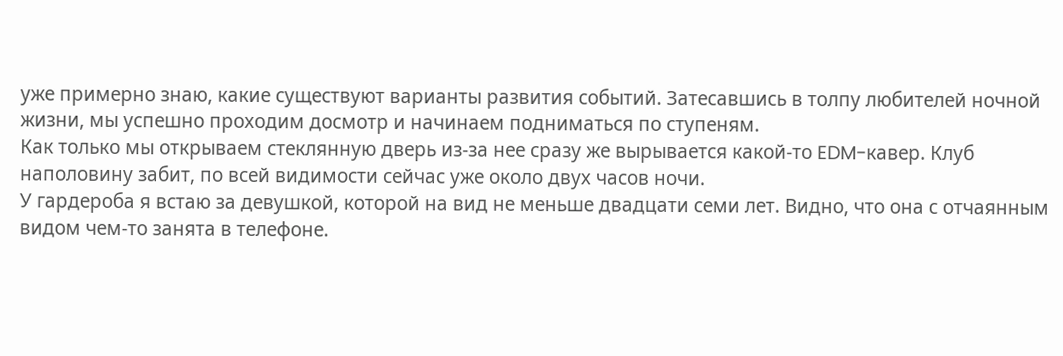уже примерно знаю, какие существуют варианты развития событий. Затесавшись в толпу любителей ночной жизни, мы успешно проходим досмотр и начинаем подниматься по ступеням.
Как только мы открываем стеклянную дверь из-за нее сразу же вырывается какой-то EDM-кавер. Клуб наполовину забит, по всей видимости сейчас уже около двух часов ночи.
У гардероба я встаю за девушкой, которой на вид не меньше двадцати семи лет. Видно, что она с отчаянным видом чем-то занята в телефоне.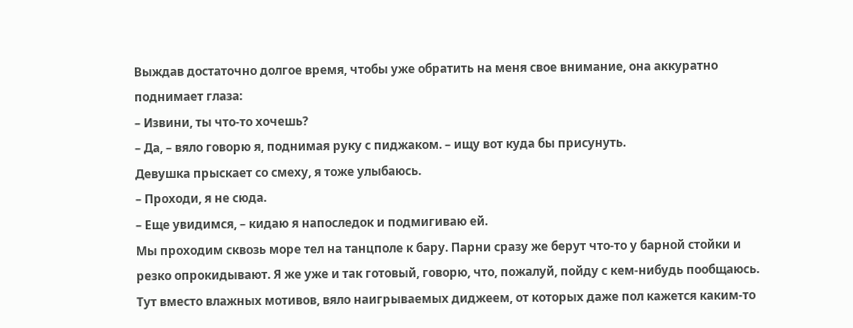Выждав достаточно долгое время, чтобы уже обратить на меня свое внимание, она аккуратно поднимает глаза:
– Извини, ты что-то хочешь?
– Да, – вяло говорю я, поднимая руку с пиджаком. – ищу вот куда бы присунуть.
Девушка прыскает со смеху, я тоже улыбаюсь.
– Проходи, я не сюда.
– Еще увидимся, – кидаю я напоследок и подмигиваю ей.
Мы проходим сквозь море тел на танцполе к бару. Парни сразу же берут что-то у барной стойки и резко опрокидывают. Я же уже и так готовый, говорю, что, пожалуй, пойду с кем-нибудь пообщаюсь.
Тут вместо влажных мотивов, вяло наигрываемых диджеем, от которых даже пол кажется каким-то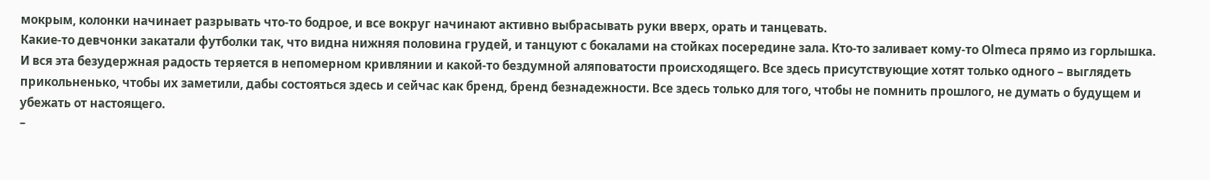мокрым, колонки начинает разрывать что-то бодрое, и все вокруг начинают активно выбрасывать руки вверх, орать и танцевать.
Какие-то девчонки закатали футболки так, что видна нижняя половина грудей, и танцуют с бокалами на стойках посередине зала. Кто-то заливает кому-то Olmeca прямо из горлышка. И вся эта безудержная радость теряется в непомерном кривлянии и какой-то бездумной аляповатости происходящего. Все здесь присутствующие хотят только одного – выглядеть прикольненько, чтобы их заметили, дабы состояться здесь и сейчас как бренд, бренд безнадежности. Все здесь только для того, чтобы не помнить прошлого, не думать о будущем и убежать от настоящего.
–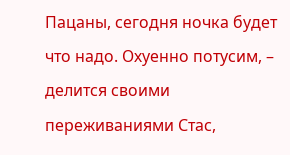Пацаны, сегодня ночка будет что надо. Охуенно потусим, – делится своими переживаниями Стас,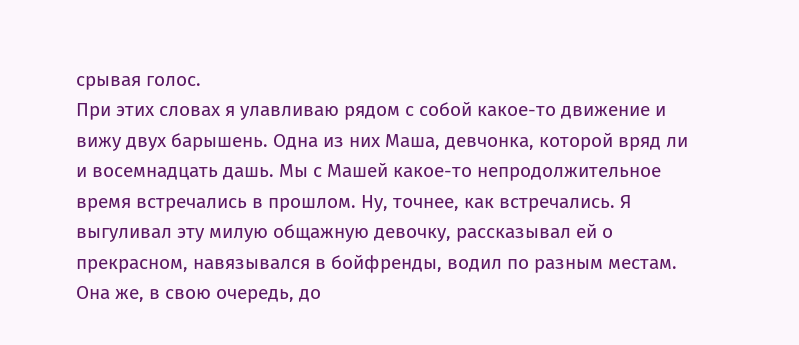срывая голос.
При этих словах я улавливаю рядом с собой какое-то движение и вижу двух барышень. Одна из них Маша, девчонка, которой вряд ли и восемнадцать дашь. Мы с Машей какое-то непродолжительное время встречались в прошлом. Ну, точнее, как встречались. Я выгуливал эту милую общажную девочку, рассказывал ей о прекрасном, навязывался в бойфренды, водил по разным местам. Она же, в свою очередь, до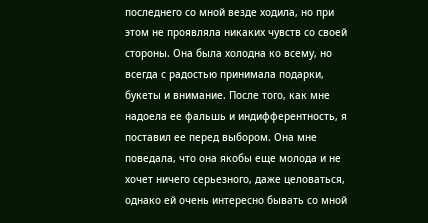последнего со мной везде ходила, но при этом не проявляла никаких чувств со своей стороны. Она была холодна ко всему, но всегда с радостью принимала подарки, букеты и внимание. После того, как мне надоела ее фальшь и индифферентность, я поставил ее перед выбором. Она мне поведала, что она якобы еще молода и не хочет ничего серьезного, даже целоваться, однако ей очень интересно бывать со мной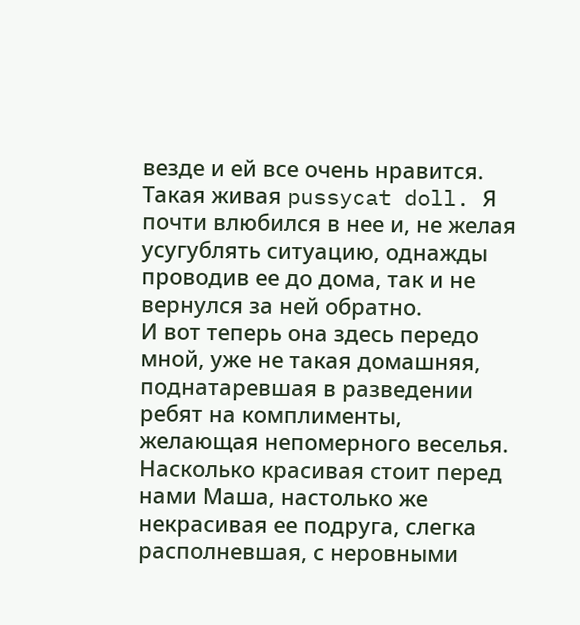везде и ей все очень нравится. Такая живая pussycat doll. Я почти влюбился в нее и, не желая усугублять ситуацию, однажды проводив ее до дома, так и не вернулся за ней обратно.
И вот теперь она здесь передо мной, уже не такая домашняя, поднатаревшая в разведении ребят на комплименты, желающая непомерного веселья. Насколько красивая стоит перед нами Маша, настолько же некрасивая ее подруга, слегка располневшая, с неровными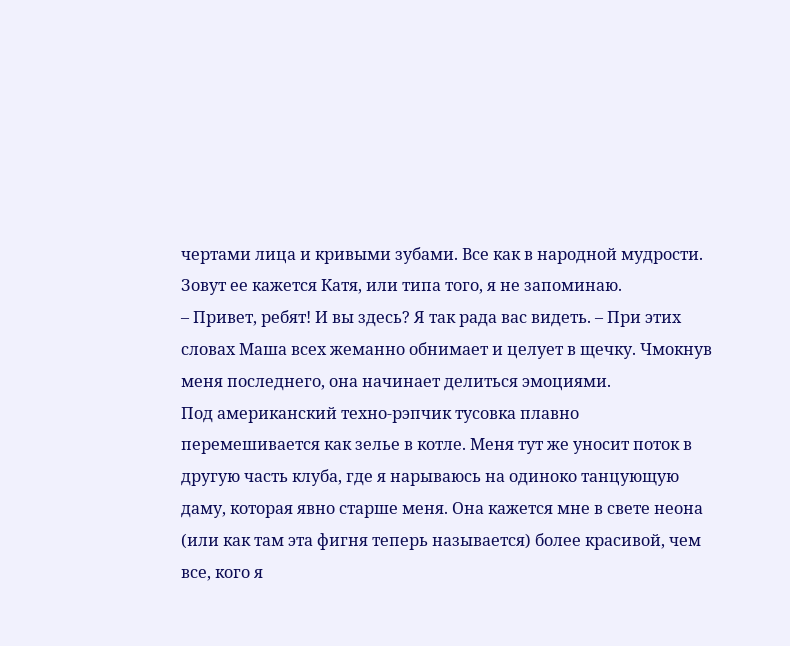чертами лица и кривыми зубами. Все как в народной мудрости. Зовут ее кажется Катя, или типа того, я не запоминаю.
– Привет, ребят! И вы здесь? Я так рада вас видеть. – При этих словах Маша всех жеманно обнимает и целует в щечку. Чмокнув меня последнего, она начинает делиться эмоциями.
Под американский техно-рэпчик тусовка плавно перемешивается как зелье в котле. Меня тут же уносит поток в другую часть клуба, где я нарываюсь на одиноко танцующую даму, которая явно старше меня. Она кажется мне в свете неона (или как там эта фигня теперь называется) более красивой, чем все, кого я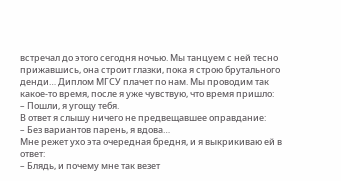встречал до этого сегодня ночью. Мы танцуем с ней тесно прижавшись, она строит глазки, пока я строю брутального денди… Диплом МГСУ плачет по нам. Мы проводим так какое-то время, после я уже чувствую, что время пришло:
– Пошли, я угощу тебя.
В ответ я слышу ничего не предвещавшее оправдание:
– Без вариантов парень, я вдова…
Мне режет ухо эта очередная бредня, и я выкрикиваю ей в ответ:
– Блядь, и почему мне так везет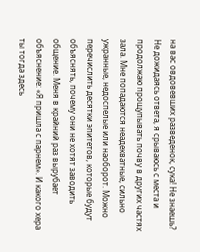на вас овдовевших разведенок, сука! Не знаешь?
Не дожидаясь ответа, я срываюсь с места и продолжаю прощупывать почву в других частях зала. Мне попадаются неадекватные, сильно ужранные, недоспелые или наоборот. Можно перечислить десятки эпитетов, которые будут объяснять, почему они не хотят заводить общение. Меня в крайний раз вырубает объяснение: «Я пришла с парнем». И какого хера ты тогда здесь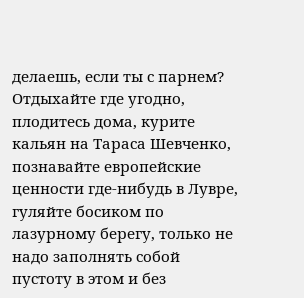делаешь, если ты с парнем? Отдыхайте где угодно, плодитесь дома, курите кальян на Тараса Шевченко, познавайте европейские ценности где-нибудь в Лувре, гуляйте босиком по лазурному берегу, только не надо заполнять собой пустоту в этом и без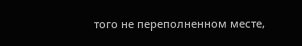того не переполненном месте,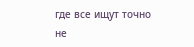где все ищут точно не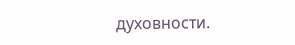духовности.